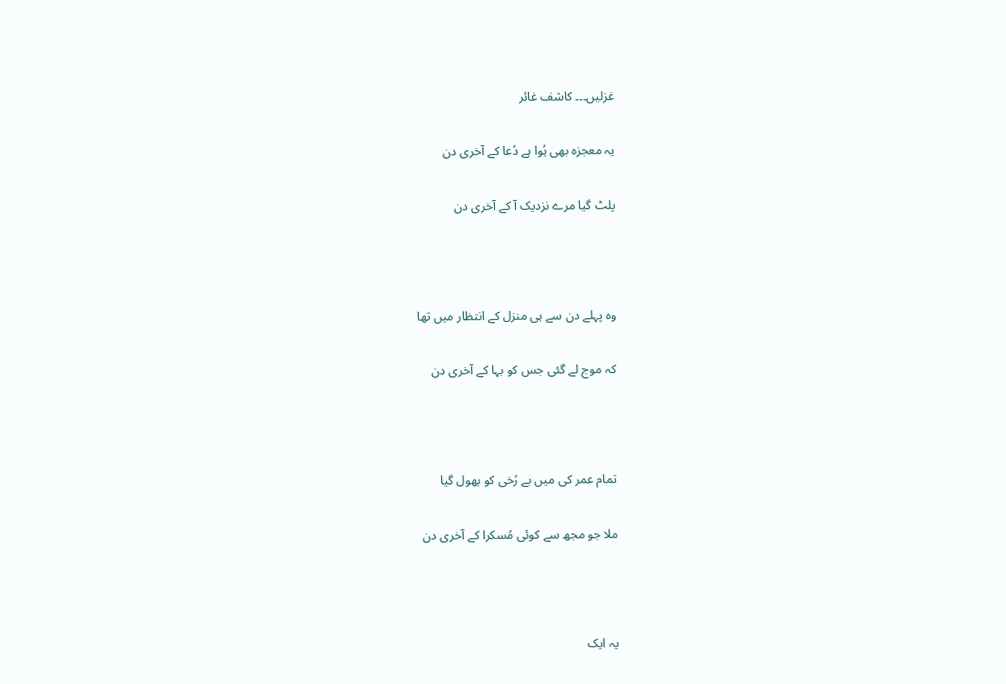غزلیں۔۔۔ کاشف غائر

یہ معجزہ بھی ہُوا ہے دُعا کے آخری دن

پلٹ گیا مرے نزدیک آ کے آخری دن



وہ پہلے دن سے ہی منزل کے انتظار میں تھا

کہ موج لے گئی جس کو بہا کے آخری دن



تمام عمر کی میں بے رُخی کو بھول گیا

ملا جو مجھ سے کوئی مُسکرا کے آخری دن



یہ ایک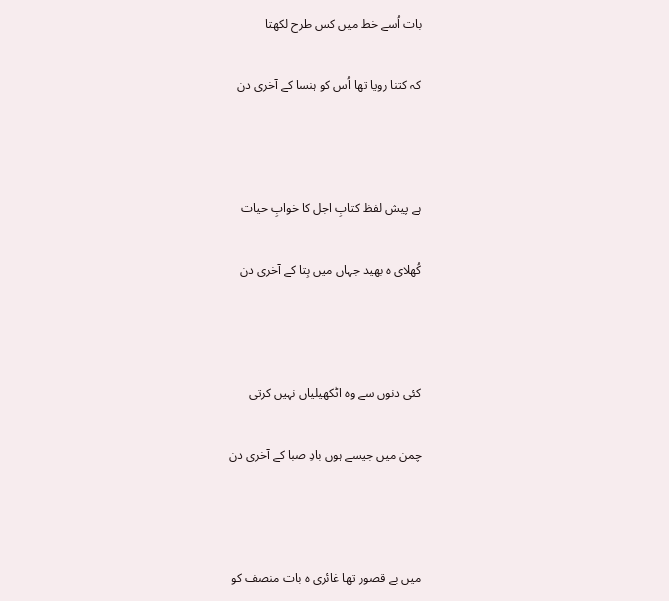بات اُسے خط میں کس طرح لکھتا

کہ کتنا رویا تھا اُس کو ہنسا کے آخری دن



ہے پیش لفظ کتابِ اجل کا خوابِ حیات

کُھلای ہ بھید جہاں میں بِتا کے آخری دن



کئی دنوں سے وہ اٹکھیلیاں نہیں کرتی

چمن میں جیسے ہوں بادِ صبا کے آخری دن



میں بے قصور تھا غائری ہ بات منصف کو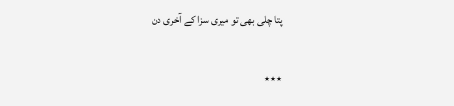پتا چلی بھی تو میری سزا کے آخری دن

٭٭٭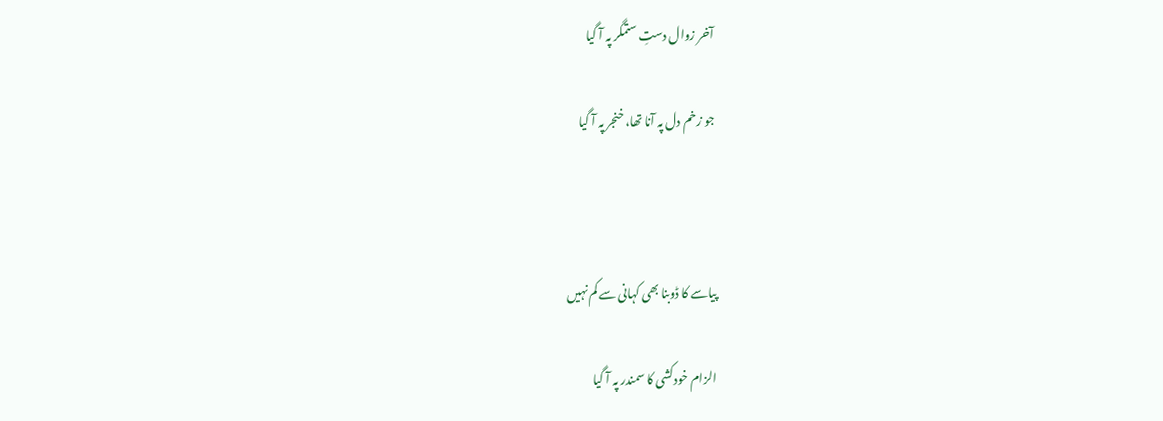آخر زوال دستِ ستمگر پہ آ گیا

جو زخم دل پہ آنا تھا، خنجر پہ آ گیا



پیاسے کا ڈوبنا بھی کہانی سے کم نہیں

الزام خودکشی کا سمندر پہ آ گیا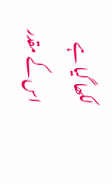لکھا گیا ہے اس کے مقدر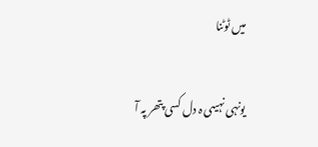میں ٹوٹنا

یونہی نہیںی ہ دل کسی پتھر پہ آ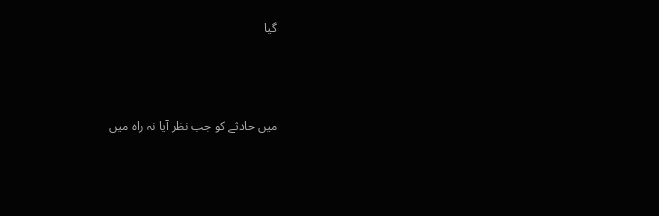گیا



میں حادثے کو جب نظر آیا نہ راہ میں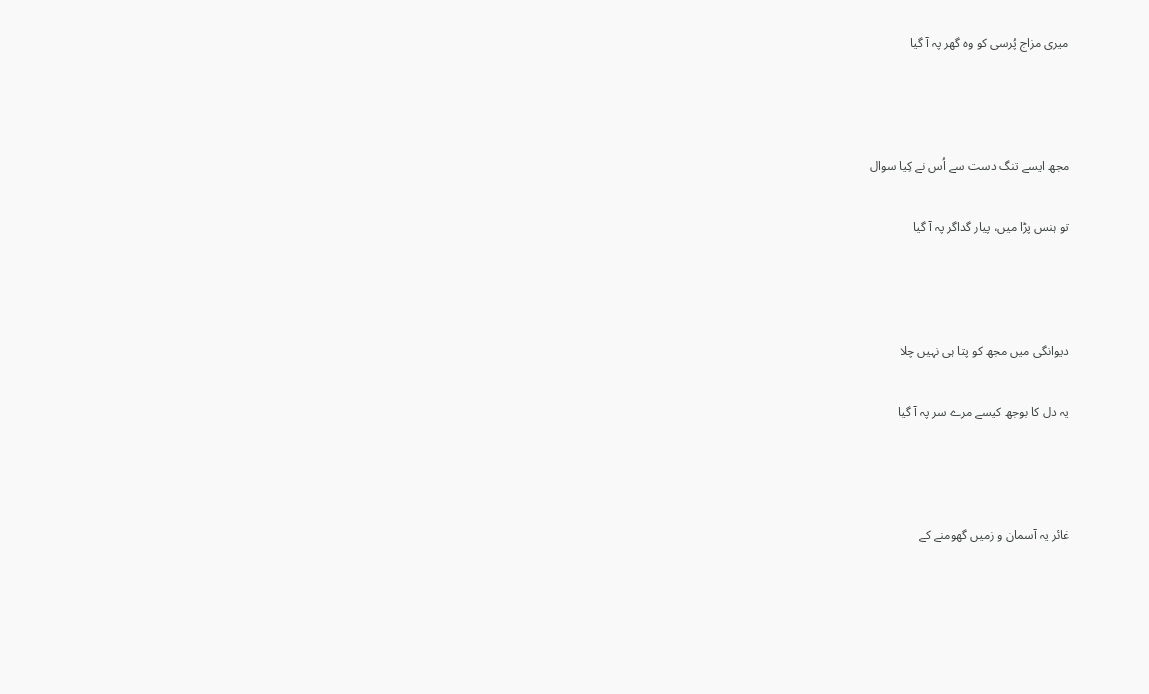میری مزاج پُرسی کو وہ گھر پہ آ گیا



مجھ ایسے تنگ دست سے اُس نے کِیا سوال

تو ہنس پڑا میں، پیار گداگر پہ آ گیا



دیوانگی میں مجھ کو پتا ہی نہیں چلا

یہ دل کا بوجھ کیسے مرے سر پہ آ گیا



غائر یہ آسمان و زمیں گھومنے کے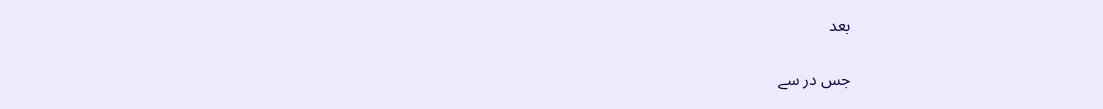بعد

جس در سے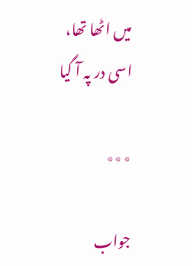میں اٹھا تھا، اسی در پہ آ گیا

٭٭٭

جواب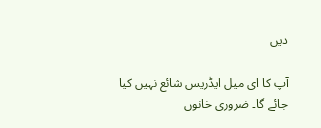دیں

آپ کا ای میل ایڈریس شائع نہیں کیا جائے گا۔ ضروری خانوں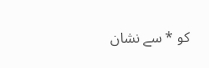کو * سے نشان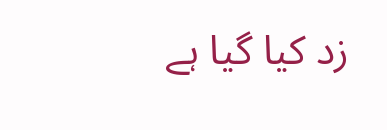زد کیا گیا ہے